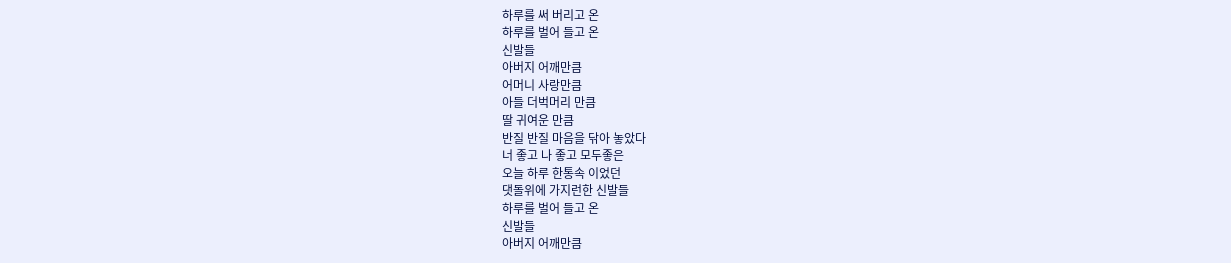하루를 써 버리고 온
하루를 벌어 들고 온
신발들
아버지 어깨만큼
어머니 사랑만큼
아들 더벅머리 만큼
딸 귀여운 만큼
반질 반질 마음을 닦아 놓았다
너 좋고 나 좋고 모두좋은
오늘 하루 한통속 이었던
댓돌위에 가지런한 신발들
하루를 벌어 들고 온
신발들
아버지 어깨만큼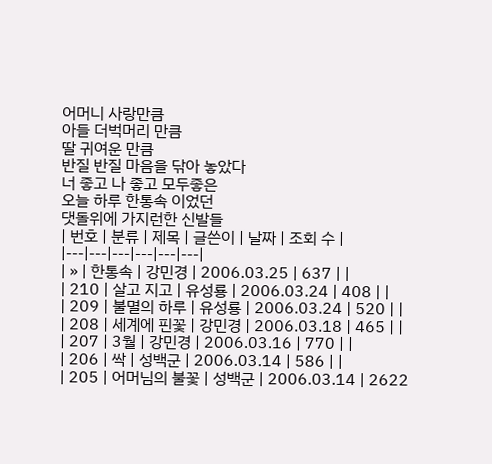어머니 사랑만큼
아들 더벅머리 만큼
딸 귀여운 만큼
반질 반질 마음을 닦아 놓았다
너 좋고 나 좋고 모두좋은
오늘 하루 한통속 이었던
댓돌위에 가지런한 신발들
| 번호 | 분류 | 제목 | 글쓴이 | 날짜 | 조회 수 |
|---|---|---|---|---|---|
| » | 한통속 | 강민경 | 2006.03.25 | 637 | |
| 210 | 살고 지고 | 유성룡 | 2006.03.24 | 408 | |
| 209 | 불멸의 하루 | 유성룡 | 2006.03.24 | 520 | |
| 208 | 세계에 핀꽃 | 강민경 | 2006.03.18 | 465 | |
| 207 | 3월 | 강민경 | 2006.03.16 | 770 | |
| 206 | 싹 | 성백군 | 2006.03.14 | 586 | |
| 205 | 어머님의 불꽃 | 성백군 | 2006.03.14 | 2622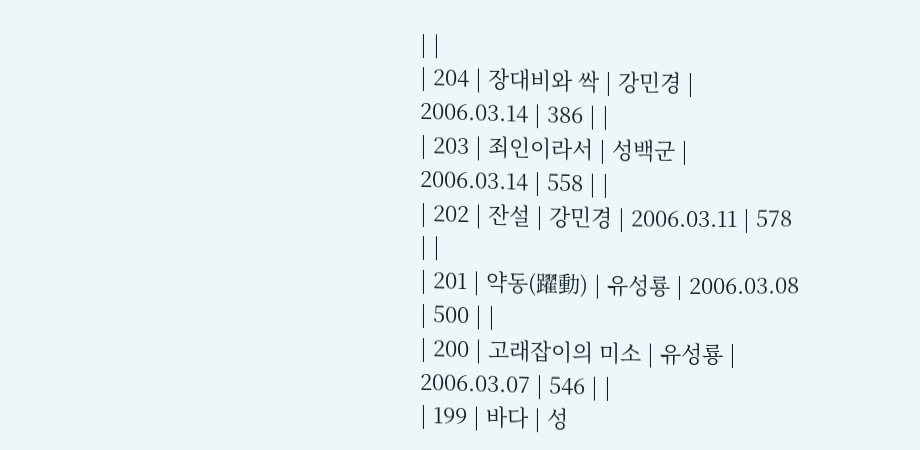| |
| 204 | 장대비와 싹 | 강민경 | 2006.03.14 | 386 | |
| 203 | 죄인이라서 | 성백군 | 2006.03.14 | 558 | |
| 202 | 잔설 | 강민경 | 2006.03.11 | 578 | |
| 201 | 약동(躍動) | 유성룡 | 2006.03.08 | 500 | |
| 200 | 고래잡이의 미소 | 유성룡 | 2006.03.07 | 546 | |
| 199 | 바다 | 성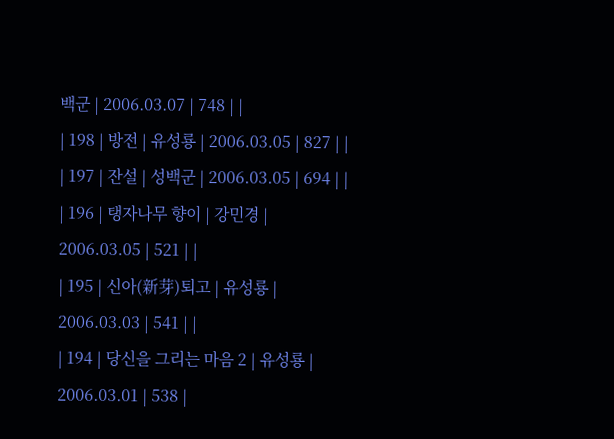백군 | 2006.03.07 | 748 | |
| 198 | 방전 | 유성룡 | 2006.03.05 | 827 | |
| 197 | 잔설 | 성백군 | 2006.03.05 | 694 | |
| 196 | 탱자나무 향이 | 강민경 | 2006.03.05 | 521 | |
| 195 | 신아(新芽)퇴고 | 유성룡 | 2006.03.03 | 541 | |
| 194 | 당신을 그리는 마음 2 | 유성룡 | 2006.03.01 | 538 |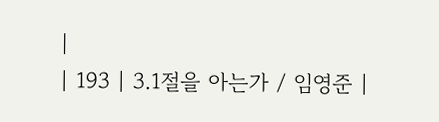|
| 193 | 3.1절을 아는가 / 임영준 |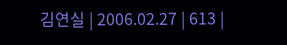김연실 | 2006.02.27 | 613 |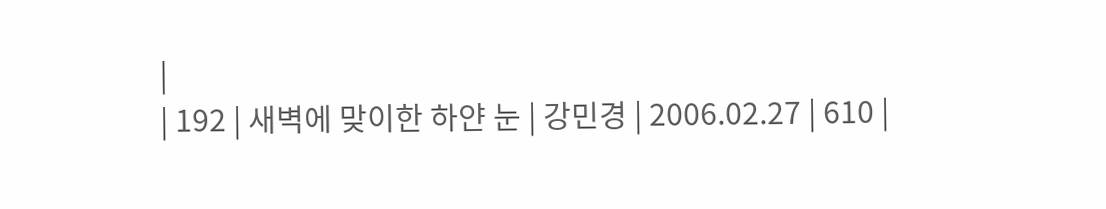|
| 192 | 새벽에 맞이한 하얀 눈 | 강민경 | 2006.02.27 | 610 |